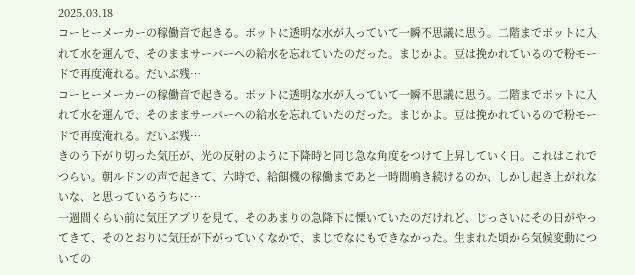2025.03.18
コーヒーメーカーの稼働音で起きる。ポットに透明な水が入っていて一瞬不思議に思う。二階までポットに入れて水を運んで、そのままサーバーへの給水を忘れていたのだった。まじかよ。豆は挽かれているので粉モードで再度淹れる。だいぶ残…
コーヒーメーカーの稼働音で起きる。ポットに透明な水が入っていて一瞬不思議に思う。二階までポットに入れて水を運んで、そのままサーバーへの給水を忘れていたのだった。まじかよ。豆は挽かれているので粉モードで再度淹れる。だいぶ残…
きのう下がり切った気圧が、光の反射のように下降時と同じ急な角度をつけて上昇していく日。これはこれでつらい。朝ルドンの声で起きて、六時で、給餌機の稼働まであと一時間鳴き続けるのか、しかし起き上がれないな、と思っているうちに…
一週間くらい前に気圧アプリを見て、そのあまりの急降下に慄いていたのだけれど、じっさいにその日がやってきて、そのとおりに気圧が下がっていくなかで、まじでなにもできなかった。生まれた頃から気候変動についての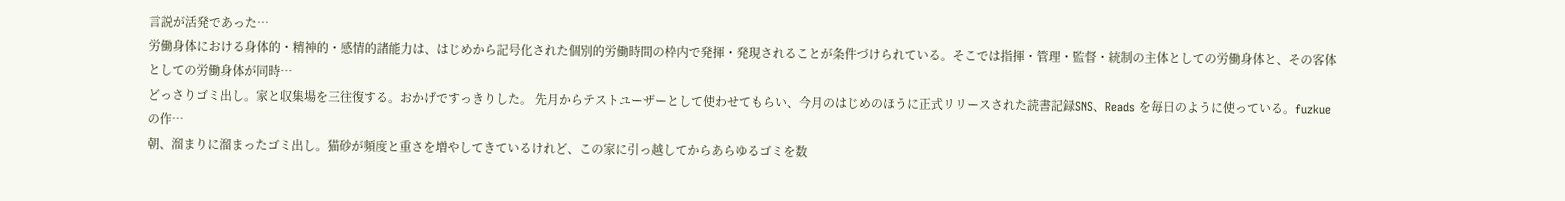言説が活発であった…
労働身体における身体的・精神的・感情的諸能力は、はじめから記号化された個別的労働時間の枠内で発揮・発現されることが条件づけられている。そこでは指揮・管理・監督・統制の主体としての労働身体と、その客体としての労働身体が同時…
どっさりゴミ出し。家と収集場を三往復する。おかげですっきりした。 先月からテストユーザーとして使わせてもらい、今月のはじめのほうに正式リリースされた読書記録SNS、Reads を毎日のように使っている。fuzkue の作…
朝、溜まりに溜まったゴミ出し。猫砂が頻度と重さを増やしてきているけれど、この家に引っ越してからあらゆるゴミを数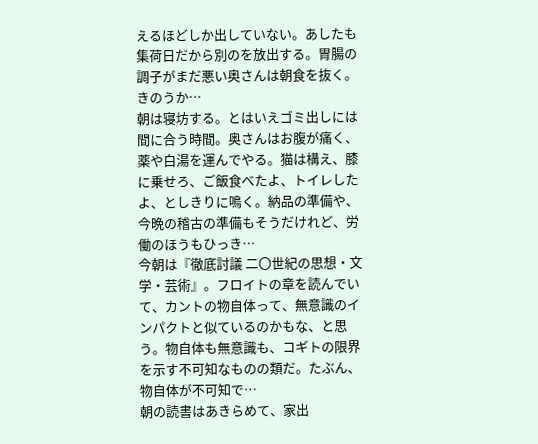えるほどしか出していない。あしたも集荷日だから別のを放出する。胃腸の調子がまだ悪い奥さんは朝食を抜く。きのうか…
朝は寝坊する。とはいえゴミ出しには間に合う時間。奥さんはお腹が痛く、薬や白湯を運んでやる。猫は構え、膝に乗せろ、ご飯食べたよ、トイレしたよ、としきりに鳴く。納品の準備や、今晩の稽古の準備もそうだけれど、労働のほうもひっき…
今朝は『徹底討議 二〇世紀の思想・文学・芸術』。フロイトの章を読んでいて、カントの物自体って、無意識のインパクトと似ているのかもな、と思う。物自体も無意識も、コギトの限界を示す不可知なものの類だ。たぶん、物自体が不可知で…
朝の読書はあきらめて、家出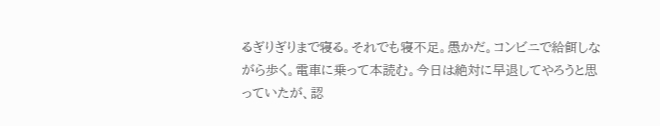るぎりぎりまで寝る。それでも寝不足。愚かだ。コンビニで給餌しながら歩く。電車に乗って本読む。今日は絶対に早退してやろうと思っていたが、認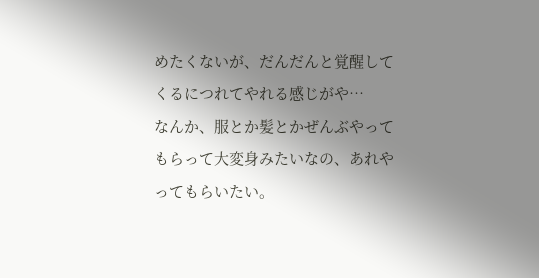めたくないが、だんだんと覚醒してくるにつれてやれる感じがや…
なんか、服とか髪とかぜんぶやってもらって大変身みたいなの、あれやってもらいたい。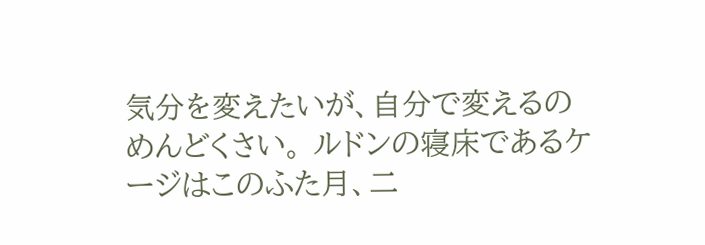気分を変えたいが、自分で変えるのめんどくさい。 ルドンの寝床であるケージはこのふた月、二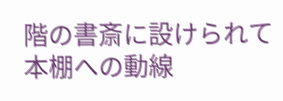階の書斎に設けられて本棚への動線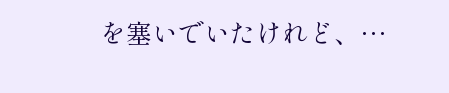を塞いでいたけれど、…